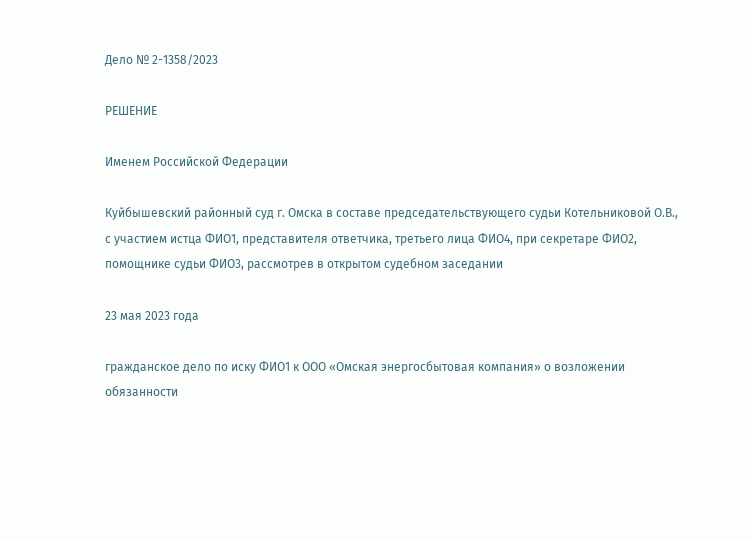Дело № 2-1358/2023

РЕШЕНИЕ

Именем Российской Федерации

Куйбышевский районный суд г. Омска в составе председательствующего судьи Котельниковой О.В., с участием истца ФИО1, представителя ответчика, третьего лица ФИО4, при секретаре ФИО2, помощнике судьи ФИО3, рассмотрев в открытом судебном заседании

23 мая 2023 года

гражданское дело по иску ФИО1 к ООО «Омская энергосбытовая компания» о возложении обязанности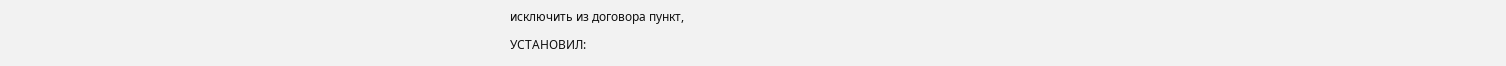исключить из договора пункт,

УСТАНОВИЛ: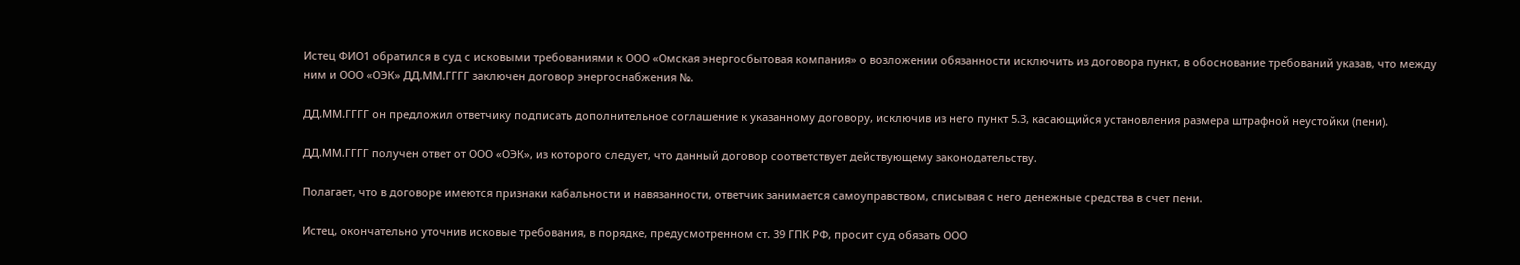Истец ФИО1 обратился в суд с исковыми требованиями к ООО «Омская энергосбытовая компания» о возложении обязанности исключить из договора пункт, в обоснование требований указав, что между ним и ООО «ОЭК» ДД.ММ.ГГГГ заключен договор энергоснабжения №.

ДД.ММ.ГГГГ он предложил ответчику подписать дополнительное соглашение к указанному договору, исключив из него пункт 5.3, касающийся установления размера штрафной неустойки (пени).

ДД.ММ.ГГГГ получен ответ от ООО «ОЭК», из которого следует, что данный договор соответствует действующему законодательству.

Полагает, что в договоре имеются признаки кабальности и навязанности, ответчик занимается самоуправством, списывая с него денежные средства в счет пени.

Истец, окончательно уточнив исковые требования, в порядке, предусмотренном ст. 39 ГПК РФ, просит суд обязать ООО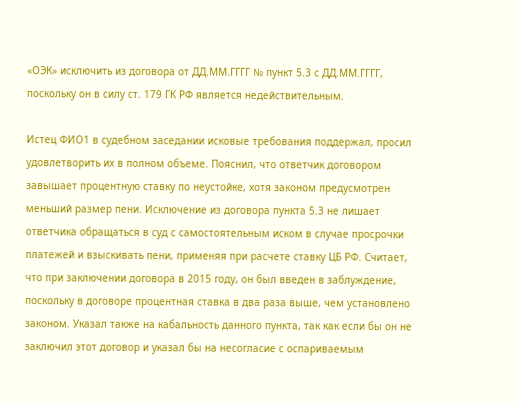«ОЭК» исключить из договора от ДД.ММ.ГГГГ № пункт 5.3 с ДД.ММ.ГГГГ, поскольку он в силу ст. 179 ГК РФ является недействительным.

Истец ФИО1 в судебном заседании исковые требования поддержал, просил удовлетворить их в полном объеме. Пояснил, что ответчик договором завышает процентную ставку по неустойке, хотя законом предусмотрен меньший размер пени. Исключение из договора пункта 5.3 не лишает ответчика обращаться в суд с самостоятельным иском в случае просрочки платежей и взыскивать пени, применяя при расчете ставку ЦБ РФ. Считает, что при заключении договора в 2015 году, он был введен в заблуждение, поскольку в договоре процентная ставка в два раза выше, чем установлено законом. Указал также на кабальность данного пункта, так как если бы он не заключил этот договор и указал бы на несогласие с оспариваемым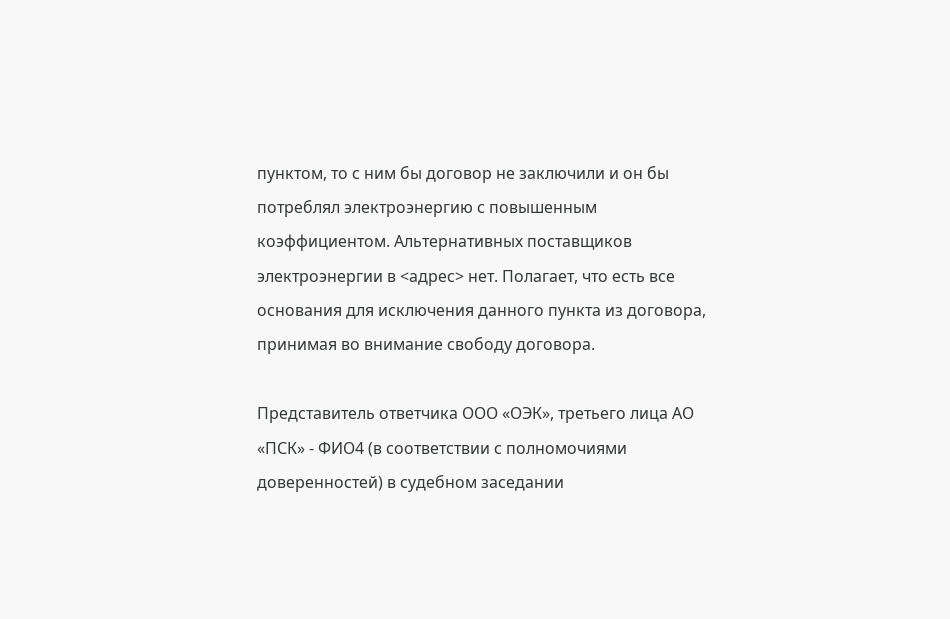пунктом, то с ним бы договор не заключили и он бы потреблял электроэнергию с повышенным коэффициентом. Альтернативных поставщиков электроэнергии в <адрес> нет. Полагает, что есть все основания для исключения данного пункта из договора, принимая во внимание свободу договора.

Представитель ответчика ООО «ОЭК», третьего лица АО «ПСК» - ФИО4 (в соответствии с полномочиями доверенностей) в судебном заседании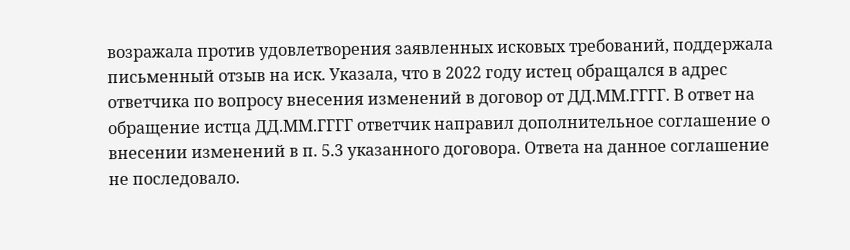возражала против удовлетворения заявленных исковых требований, поддержала письменный отзыв на иск. Указала, что в 2022 году истец обращался в адрес ответчика по вопросу внесения изменений в договор от ДД.ММ.ГГГГ. В ответ на обращение истца ДД.ММ.ГГГГ ответчик направил дополнительное соглашение о внесении изменений в п. 5.3 указанного договора. Ответа на данное соглашение не последовало.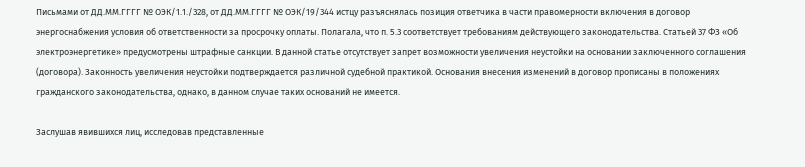Письмами от ДД.ММ.ГГГГ № ОЭК/1.1./328, от ДД.ММ.ГГГГ № ОЭК/19/344 истцу разъяснялась позиция ответчика в части правомерности включения в договор энергоснабжения условия об ответственности за просрочку оплаты. Полагала, что п. 5.3 соответствует требованиям действующего законодательства. Статьей 37 ФЗ «Об электроэнергетике» предусмотрены штрафные санкции. В данной статье отсутствует запрет возможности увеличения неустойки на основании заключенного соглашения (договора). Законность увеличения неустойки подтверждается различной судебной практикой. Основания внесения изменений в договор прописаны в положениях гражданского законодательства, однако, в данном случае таких оснований не имеется.

Заслушав явившихся лиц, исследовав представленные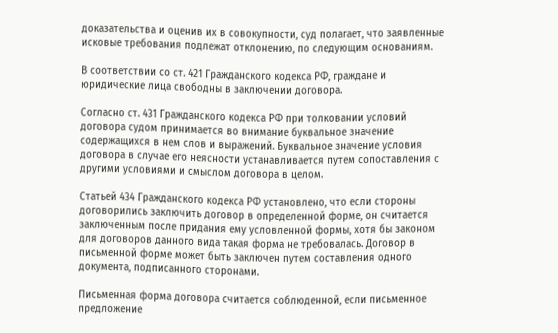доказательства и оценив их в совокупности, суд полагает, что заявленные исковые требования подлежат отклонению, по следующим основаниям.

В соответствии со ст. 421 Гражданского кодекса РФ, граждане и юридические лица свободны в заключении договора.

Согласно ст. 431 Гражданского кодекса РФ при толковании условий договора судом принимается во внимание буквальное значение содержащихся в нем слов и выражений. Буквальное значение условия договора в случае его неясности устанавливается путем сопоставления с другими условиями и смыслом договора в целом.

Статьей 434 Гражданского кодекса РФ установлено, что если стороны договорились заключить договор в определенной форме, он считается заключенным после придания ему условленной формы, хотя бы законом для договоров данного вида такая форма не требовалась. Договор в письменной форме может быть заключен путем составления одного документа, подписанного сторонами.

Письменная форма договора считается соблюденной, если письменное предложение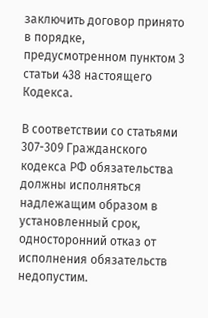заключить договор принято в порядке, предусмотренном пунктом 3 статьи 438 настоящего Кодекса.

В соответствии со статьями 307-309 Гражданского кодекса РФ обязательства должны исполняться надлежащим образом в установленный срок, односторонний отказ от исполнения обязательств недопустим.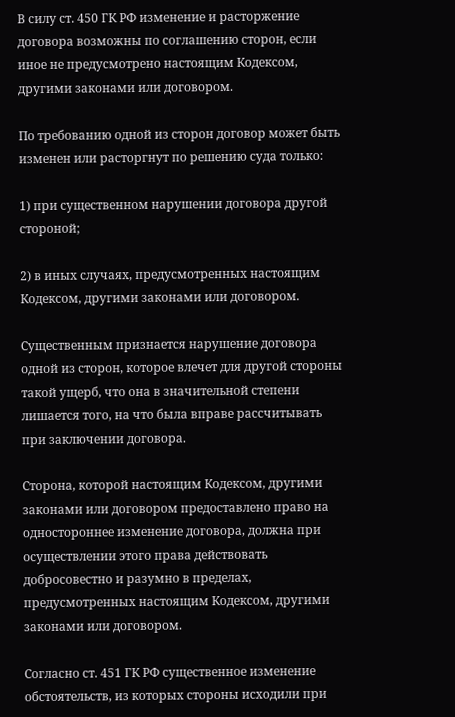В силу ст. 450 ГК РФ изменение и расторжение договора возможны по соглашению сторон, если иное не предусмотрено настоящим Кодексом, другими законами или договором.

По требованию одной из сторон договор может быть изменен или расторгнут по решению суда только:

1) при существенном нарушении договора другой стороной;

2) в иных случаях, предусмотренных настоящим Кодексом, другими законами или договором.

Существенным признается нарушение договора одной из сторон, которое влечет для другой стороны такой ущерб, что она в значительной степени лишается того, на что была вправе рассчитывать при заключении договора.

Сторона, которой настоящим Кодексом, другими законами или договором предоставлено право на одностороннее изменение договора, должна при осуществлении этого права действовать добросовестно и разумно в пределах, предусмотренных настоящим Кодексом, другими законами или договором.

Согласно ст. 451 ГК РФ существенное изменение обстоятельств, из которых стороны исходили при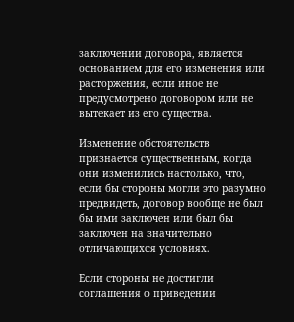заключении договора, является основанием для его изменения или расторжения, если иное не предусмотрено договором или не вытекает из его существа.

Изменение обстоятельств признается существенным, когда они изменились настолько, что, если бы стороны могли это разумно предвидеть, договор вообще не был бы ими заключен или был бы заключен на значительно отличающихся условиях.

Если стороны не достигли соглашения о приведении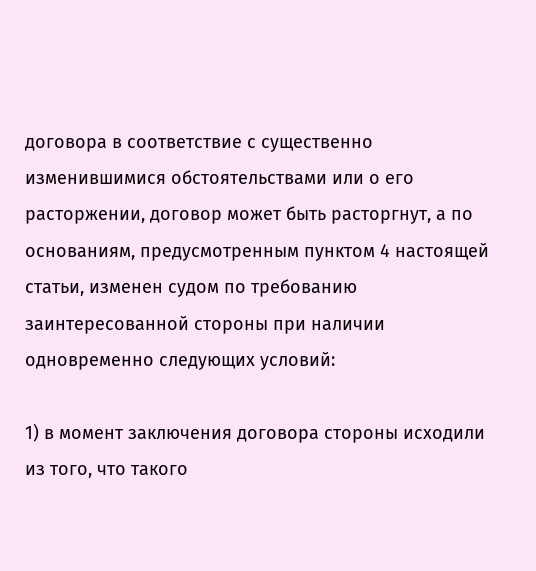договора в соответствие с существенно изменившимися обстоятельствами или о его расторжении, договор может быть расторгнут, а по основаниям, предусмотренным пунктом 4 настоящей статьи, изменен судом по требованию заинтересованной стороны при наличии одновременно следующих условий:

1) в момент заключения договора стороны исходили из того, что такого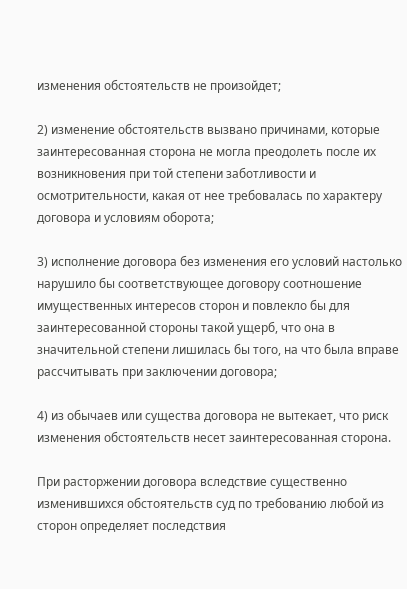изменения обстоятельств не произойдет;

2) изменение обстоятельств вызвано причинами, которые заинтересованная сторона не могла преодолеть после их возникновения при той степени заботливости и осмотрительности, какая от нее требовалась по характеру договора и условиям оборота;

3) исполнение договора без изменения его условий настолько нарушило бы соответствующее договору соотношение имущественных интересов сторон и повлекло бы для заинтересованной стороны такой ущерб, что она в значительной степени лишилась бы того, на что была вправе рассчитывать при заключении договора;

4) из обычаев или существа договора не вытекает, что риск изменения обстоятельств несет заинтересованная сторона.

При расторжении договора вследствие существенно изменившихся обстоятельств суд по требованию любой из сторон определяет последствия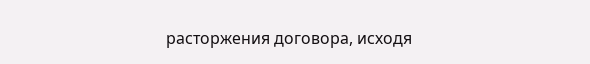расторжения договора, исходя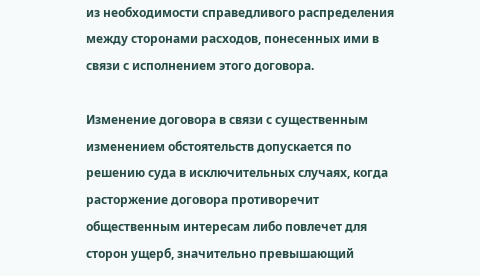из необходимости справедливого распределения между сторонами расходов, понесенных ими в связи с исполнением этого договора.

Изменение договора в связи с существенным изменением обстоятельств допускается по решению суда в исключительных случаях, когда расторжение договора противоречит общественным интересам либо повлечет для сторон ущерб, значительно превышающий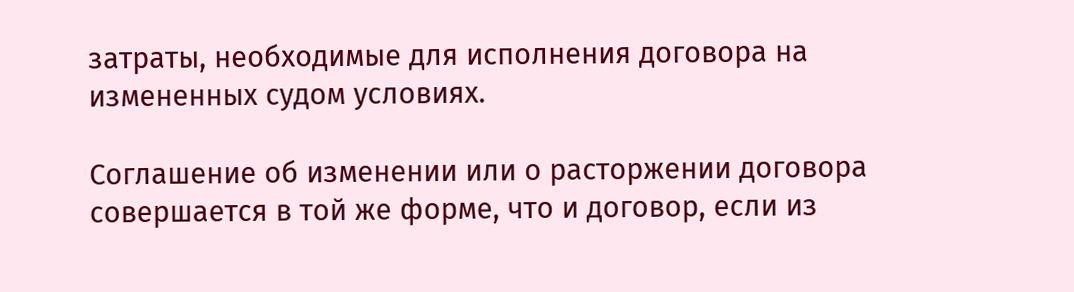затраты, необходимые для исполнения договора на измененных судом условиях.

Соглашение об изменении или о расторжении договора совершается в той же форме, что и договор, если из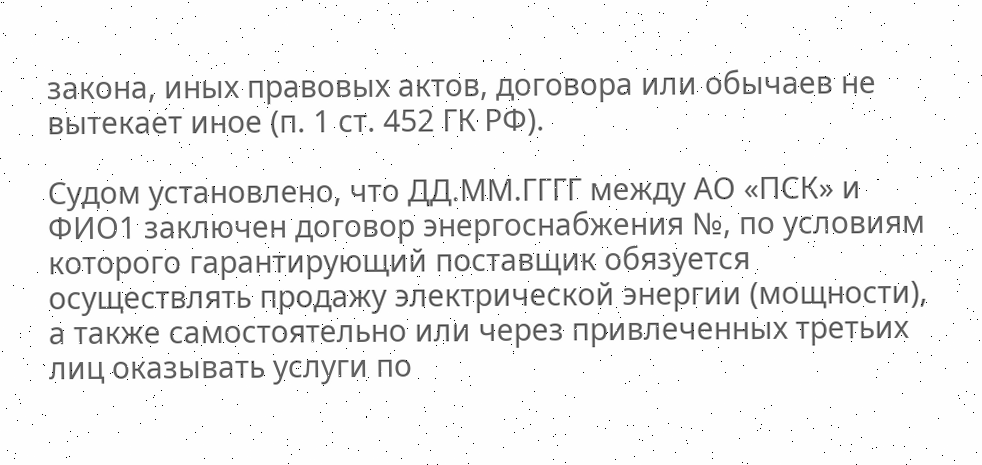закона, иных правовых актов, договора или обычаев не вытекает иное (п. 1 ст. 452 ГК РФ).

Судом установлено, что ДД.ММ.ГГГГ между АО «ПСК» и ФИО1 заключен договор энергоснабжения №, по условиям которого гарантирующий поставщик обязуется осуществлять продажу электрической энергии (мощности), а также самостоятельно или через привлеченных третьих лиц оказывать услуги по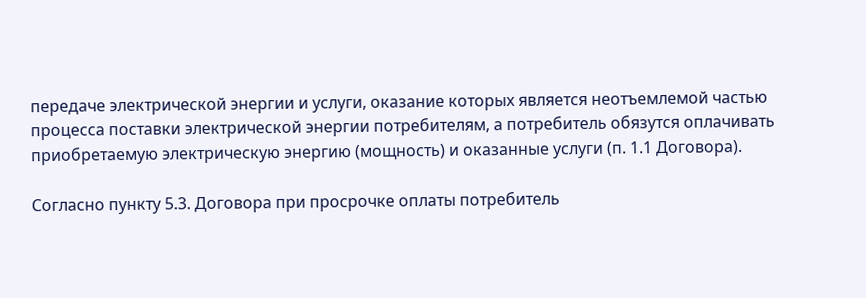передаче электрической энергии и услуги, оказание которых является неотъемлемой частью процесса поставки электрической энергии потребителям, а потребитель обязутся оплачивать приобретаемую электрическую энергию (мощность) и оказанные услуги (п. 1.1 Договора).

Согласно пункту 5.3. Договора при просрочке оплаты потребитель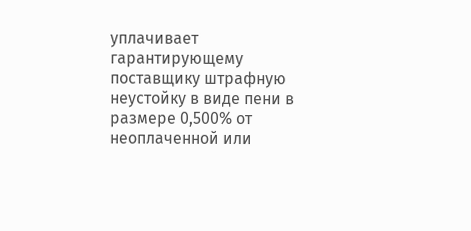уплачивает гарантирующему поставщику штрафную неустойку в виде пени в размере 0,500% от неоплаченной или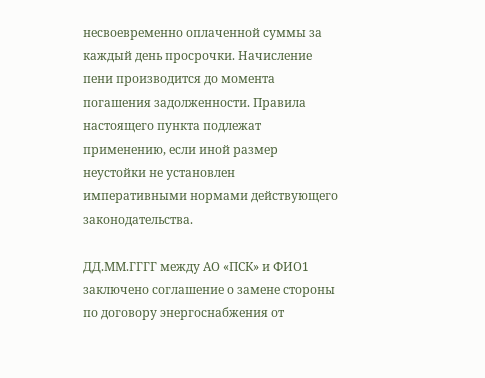несвоевременно оплаченной суммы за каждый день просрочки. Начисление пени производится до момента погашения задолженности. Правила настоящего пункта подлежат применению, если иной размер неустойки не установлен императивными нормами действующего законодательства.

ДД.ММ.ГГГГ между АО «ПСК» и ФИО1 заключено соглашение о замене стороны по договору энергоснабжения от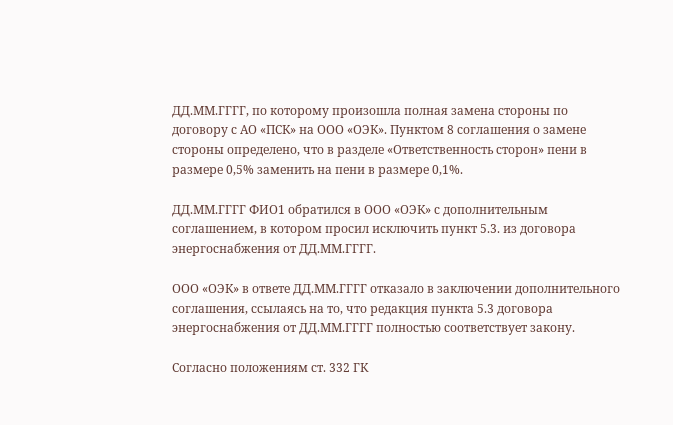ДД.ММ.ГГГГ, по которому произошла полная замена стороны по договору с АО «ПСК» на ООО «ОЭК». Пунктом 8 соглашения о замене стороны определено, что в разделе «Ответственность сторон» пени в размере 0,5% заменить на пени в размере 0,1%.

ДД.ММ.ГГГГ ФИО1 обратился в ООО «ОЭК» с дополнительным соглашением, в котором просил исключить пункт 5.3. из договора энергоснабжения от ДД.ММ.ГГГГ.

ООО «ОЭК» в ответе ДД.ММ.ГГГГ отказало в заключении дополнительного соглашения, ссылаясь на то, что редакция пункта 5.3 договора энергоснабжения от ДД.ММ.ГГГГ полностью соответствует закону.

Согласно положениям ст. 332 ГК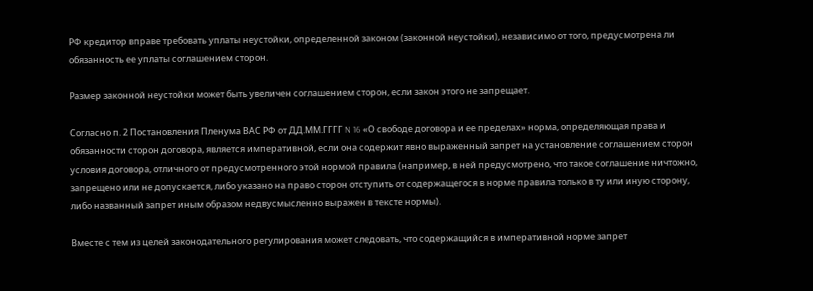РФ кредитор вправе требовать уплаты неустойки, определенной законом (законной неустойки), независимо от того, предусмотрена ли обязанность ее уплаты соглашением сторон.

Размер законной неустойки может быть увеличен соглашением сторон, если закон этого не запрещает.

Согласно п. 2 Постановления Пленума ВАС РФ от ДД.ММ.ГГГГ N 16 «О свободе договора и ее пределах» норма, определяющая права и обязанности сторон договора, является императивной, если она содержит явно выраженный запрет на установление соглашением сторон условия договора, отличного от предусмотренного этой нормой правила (например, в ней предусмотрено, что такое соглашение ничтожно, запрещено или не допускается, либо указано на право сторон отступить от содержащегося в норме правила только в ту или иную сторону, либо названный запрет иным образом недвусмысленно выражен в тексте нормы).

Вместе с тем из целей законодательного регулирования может следовать, что содержащийся в императивной норме запрет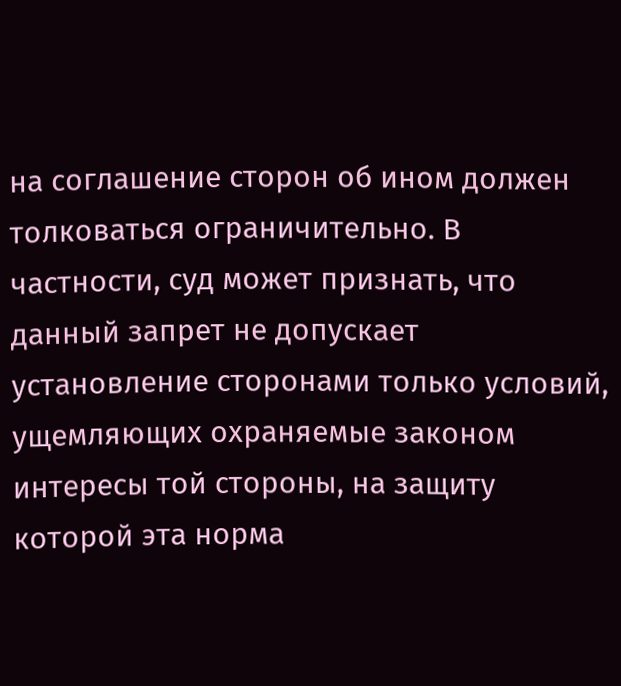на соглашение сторон об ином должен толковаться ограничительно. В частности, суд может признать, что данный запрет не допускает установление сторонами только условий, ущемляющих охраняемые законом интересы той стороны, на защиту которой эта норма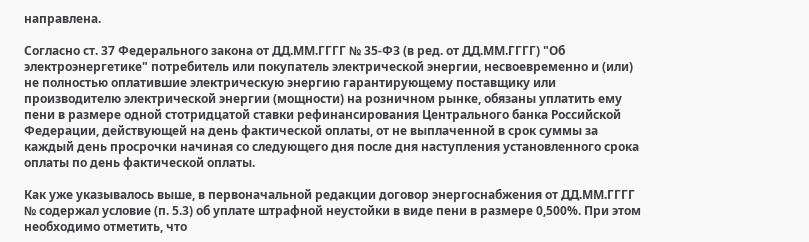направлена.

Согласно ст. 37 Федерального закона от ДД.ММ.ГГГГ № 35-ФЗ (в ред. от ДД.ММ.ГГГГ) "Об электроэнергетике" потребитель или покупатель электрической энергии, несвоевременно и (или) не полностью оплатившие электрическую энергию гарантирующему поставщику или производителю электрической энергии (мощности) на розничном рынке, обязаны уплатить ему пени в размере одной стотридцатой ставки рефинансирования Центрального банка Российской Федерации, действующей на день фактической оплаты, от не выплаченной в срок суммы за каждый день просрочки начиная со следующего дня после дня наступления установленного срока оплаты по день фактической оплаты.

Как уже указывалось выше, в первоначальной редакции договор энергоснабжения от ДД.ММ.ГГГГ № содержал условие (п. 5.3) об уплате штрафной неустойки в виде пени в размере 0,500%. При этом необходимо отметить, что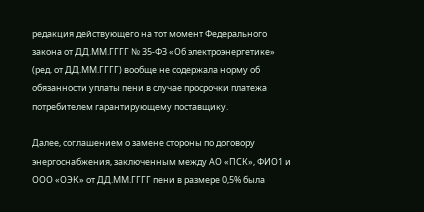редакция действующего на тот момент Федерального закона от ДД.ММ.ГГГГ № 35-ФЗ «Об электроэнергетике» (ред. от ДД.ММ.ГГГГ) вообще не содержала норму об обязанности уплаты пени в случае просрочки платежа потребителем гарантирующему поставщику.

Далее, соглашением о замене стороны по договору энергоснабжения, заключенным между АО «ПСК», ФИО1 и ООО «ОЭК» от ДД.ММ.ГГГГ пени в размере 0,5% была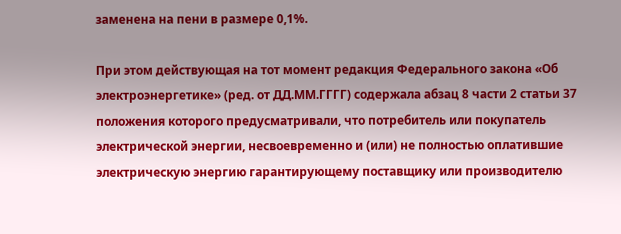заменена на пени в размере 0,1%.

При этом действующая на тот момент редакция Федерального закона «Об электроэнергетике» (ред. от ДД.ММ.ГГГГ) содержала абзац 8 части 2 статьи 37 положения которого предусматривали, что потребитель или покупатель электрической энергии, несвоевременно и (или) не полностью оплатившие электрическую энергию гарантирующему поставщику или производителю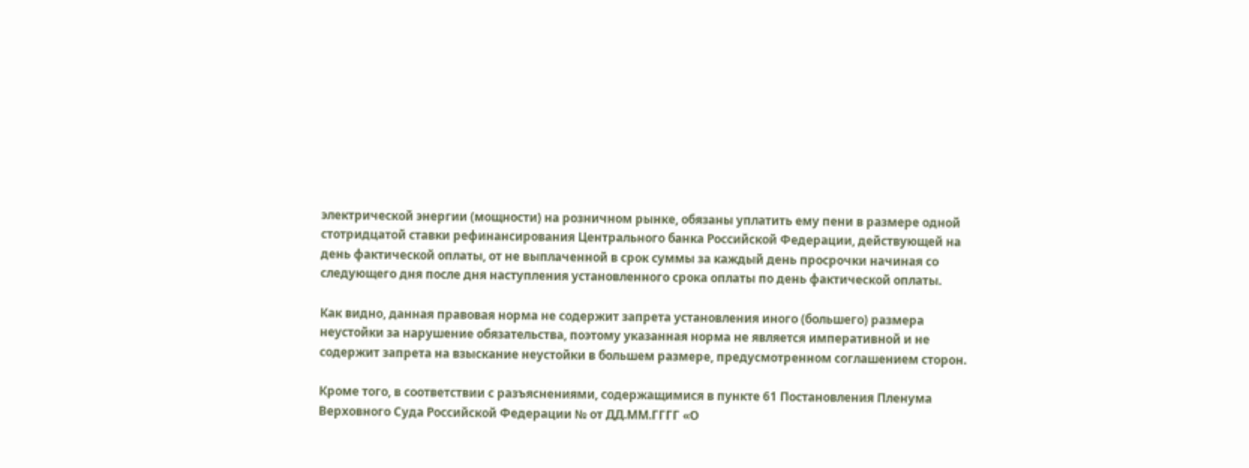электрической энергии (мощности) на розничном рынке, обязаны уплатить ему пени в размере одной стотридцатой ставки рефинансирования Центрального банка Российской Федерации, действующей на день фактической оплаты, от не выплаченной в срок суммы за каждый день просрочки начиная со следующего дня после дня наступления установленного срока оплаты по день фактической оплаты.

Как видно, данная правовая норма не содержит запрета установления иного (большего) размера неустойки за нарушение обязательства, поэтому указанная норма не является императивной и не содержит запрета на взыскание неустойки в большем размере, предусмотренном соглашением сторон.

Кроме того, в соответствии с разъяснениями, содержащимися в пункте 61 Постановления Пленума Верховного Суда Российской Федерации № от ДД.ММ.ГГГГ «О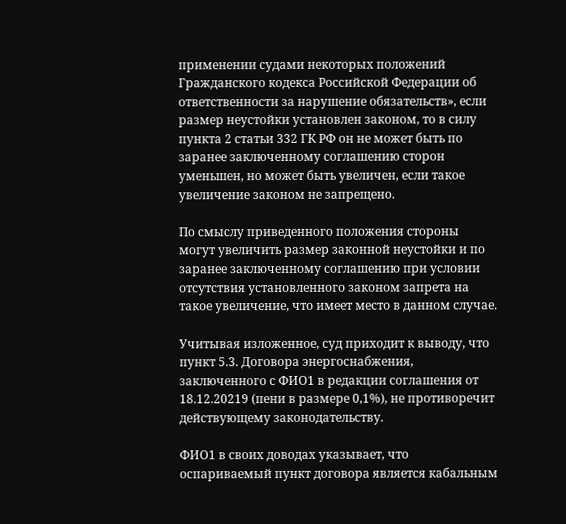применении судами некоторых положений Гражданского кодекса Российской Федерации об ответственности за нарушение обязательств», если размер неустойки установлен законом, то в силу пункта 2 статьи 332 ГК РФ он не может быть по заранее заключенному соглашению сторон уменьшен, но может быть увеличен, если такое увеличение законом не запрещено.

По смыслу приведенного положения стороны могут увеличить размер законной неустойки и по заранее заключенному соглашению при условии отсутствия установленного законом запрета на такое увеличение, что имеет место в данном случае.

Учитывая изложенное, суд приходит к выводу, что пункт 5.3. Договора энергоснабжения, заключенного с ФИО1 в редакции соглашения от 18.12.20219 (пени в размере 0,1%), не противоречит действующему законодательству.

ФИО1 в своих доводах указывает, что оспариваемый пункт договора является кабальным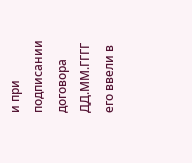и при подписании договора ДД.ММ.ГГГГ его ввели в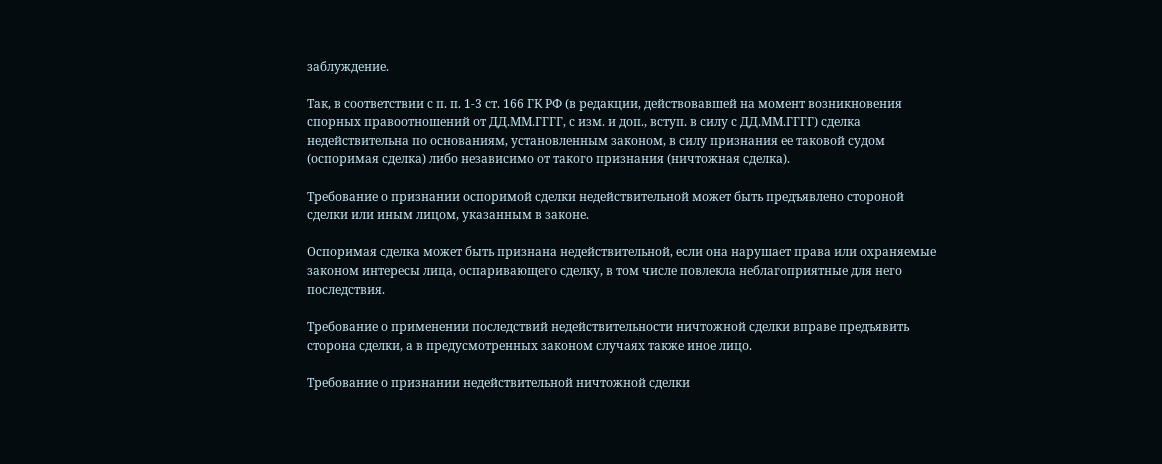заблуждение.

Так, в соответствии с п. п. 1-3 ст. 166 ГК РФ (в редакции, действовавшей на момент возникновения спорных правоотношений от ДД.ММ.ГГГГ, с изм. и доп., вступ. в силу с ДД.ММ.ГГГГ) сделка недействительна по основаниям, установленным законом, в силу признания ее таковой судом (оспоримая сделка) либо независимо от такого признания (ничтожная сделка).

Требование о признании оспоримой сделки недействительной может быть предъявлено стороной сделки или иным лицом, указанным в законе.

Оспоримая сделка может быть признана недействительной, если она нарушает права или охраняемые законом интересы лица, оспаривающего сделку, в том числе повлекла неблагоприятные для него последствия.

Требование о применении последствий недействительности ничтожной сделки вправе предъявить сторона сделки, а в предусмотренных законом случаях также иное лицо.

Требование о признании недействительной ничтожной сделки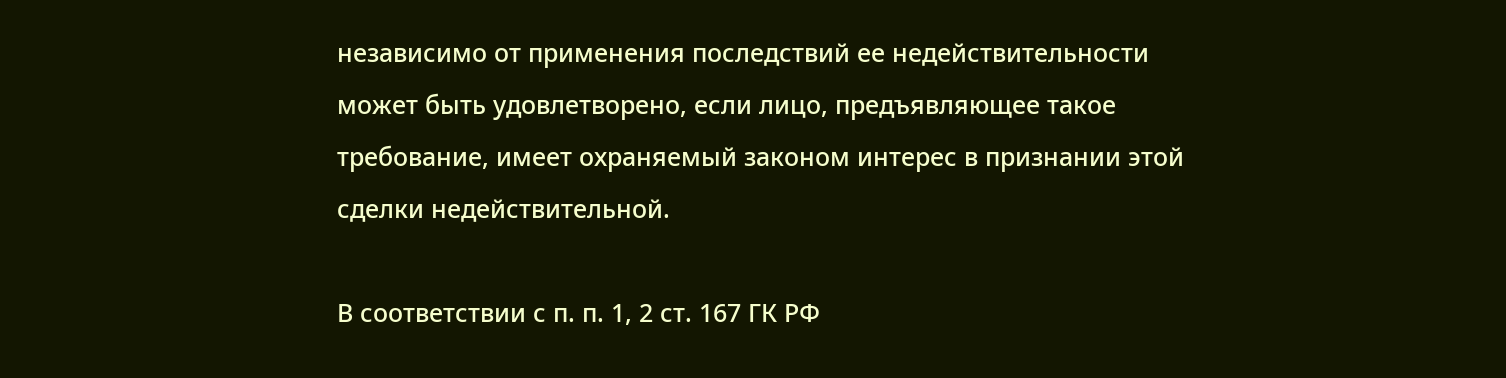независимо от применения последствий ее недействительности может быть удовлетворено, если лицо, предъявляющее такое требование, имеет охраняемый законом интерес в признании этой сделки недействительной.

В соответствии с п. п. 1, 2 ст. 167 ГК РФ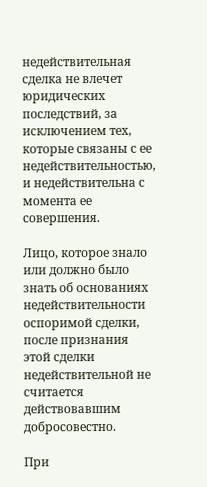недействительная сделка не влечет юридических последствий, за исключением тех, которые связаны с ее недействительностью, и недействительна с момента ее совершения.

Лицо, которое знало или должно было знать об основаниях недействительности оспоримой сделки, после признания этой сделки недействительной не считается действовавшим добросовестно.

При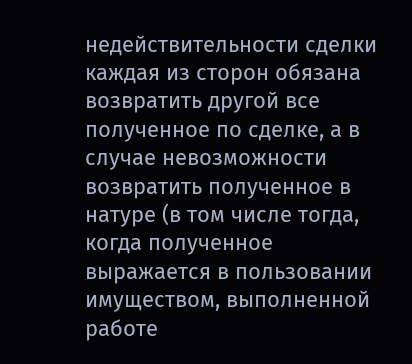недействительности сделки каждая из сторон обязана возвратить другой все полученное по сделке, а в случае невозможности возвратить полученное в натуре (в том числе тогда, когда полученное выражается в пользовании имуществом, выполненной работе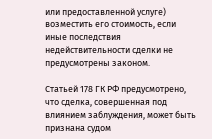или предоставленной услуге) возместить его стоимость, если иные последствия недействительности сделки не предусмотрены законом.

Статьей 178 ГК РФ предусмотрено, что сделка, совершенная под влиянием заблуждения, может быть признана судом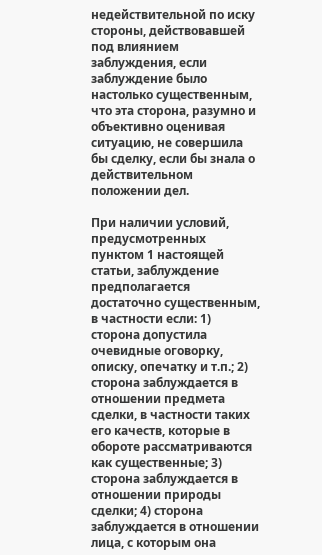недействительной по иску стороны, действовавшей под влиянием заблуждения, если заблуждение было настолько существенным, что эта сторона, разумно и объективно оценивая ситуацию, не совершила бы сделку, если бы знала о действительном положении дел.

При наличии условий, предусмотренных пунктом 1 настоящей статьи, заблуждение предполагается достаточно существенным, в частности если: 1) сторона допустила очевидные оговорку, описку, опечатку и т.п.; 2) сторона заблуждается в отношении предмета сделки, в частности таких его качеств, которые в обороте рассматриваются как существенные; 3) сторона заблуждается в отношении природы сделки; 4) сторона заблуждается в отношении лица, с которым она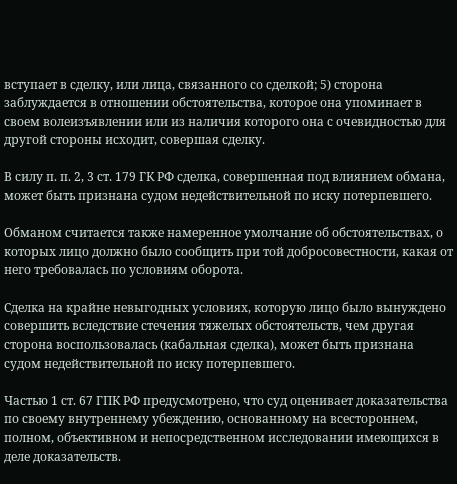вступает в сделку, или лица, связанного со сделкой; 5) сторона заблуждается в отношении обстоятельства, которое она упоминает в своем волеизъявлении или из наличия которого она с очевидностью для другой стороны исходит, совершая сделку.

В силу п. п. 2, 3 ст. 179 ГК РФ сделка, совершенная под влиянием обмана, может быть признана судом недействительной по иску потерпевшего.

Обманом считается также намеренное умолчание об обстоятельствах, о которых лицо должно было сообщить при той добросовестности, какая от него требовалась по условиям оборота.

Сделка на крайне невыгодных условиях, которую лицо было вынуждено совершить вследствие стечения тяжелых обстоятельств, чем другая сторона воспользовалась (кабальная сделка), может быть признана судом недействительной по иску потерпевшего.

Частью 1 ст. 67 ГПК РФ предусмотрено, что суд оценивает доказательства по своему внутреннему убеждению, основанному на всестороннем, полном, объективном и непосредственном исследовании имеющихся в деле доказательств.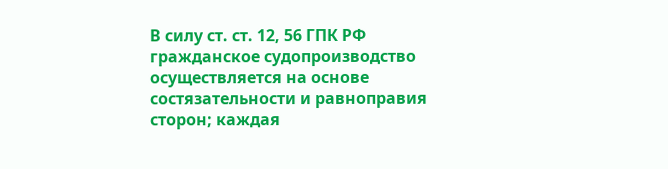В силу ст. ст. 12, 56 ГПК РФ гражданское судопроизводство осуществляется на основе состязательности и равноправия сторон; каждая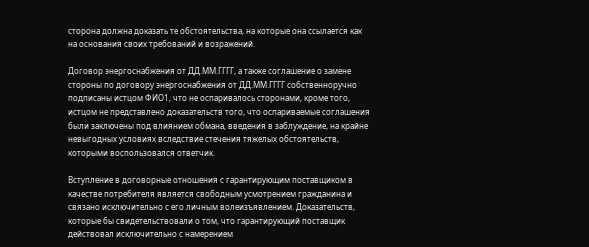сторона должна доказать те обстоятельства, на которые она ссылается как на основания своих требований и возражений.

Договор энергоснабжения от ДД.ММ.ГГГГ, а также соглашение о замене стороны по договору энергоснабжения от ДД.ММ.ГГГГ собственноручно подписаны истцом ФИО1, что не оспаривалось сторонами, кроме того, истцом не представлено доказательств того, что оспариваемые соглашения были заключены под влиянием обмана, введения в заблуждение, на крайне невыгодных условиях вследствие стечения тяжелых обстоятельств, которыми воспользовался ответчик.

Вступление в договорные отношения с гарантирующим поставщиком в качестве потребителя является свободным усмотрением гражданина и связано исключительно с его личным волеизъявлением. Доказательств, которые бы свидетельствовали о том, что гарантирующий поставщик действовал исключительно с намерением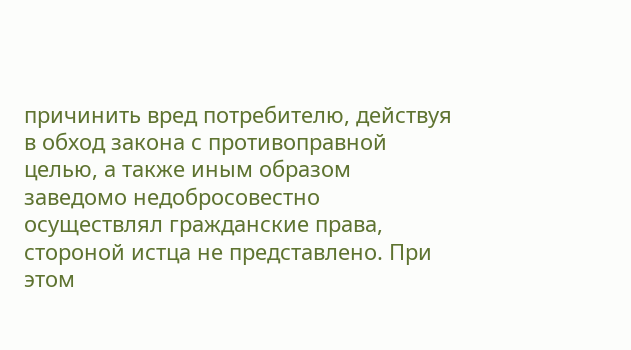причинить вред потребителю, действуя в обход закона с противоправной целью, а также иным образом заведомо недобросовестно осуществлял гражданские права, стороной истца не представлено. При этом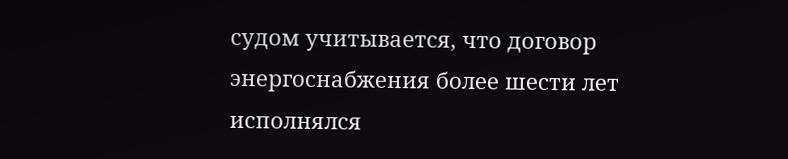судом учитывается, что договор энергоснабжения более шести лет исполнялся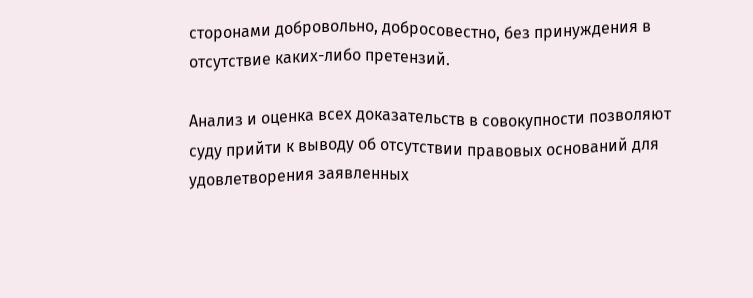сторонами добровольно, добросовестно, без принуждения в отсутствие каких-либо претензий.

Анализ и оценка всех доказательств в совокупности позволяют суду прийти к выводу об отсутствии правовых оснований для удовлетворения заявленных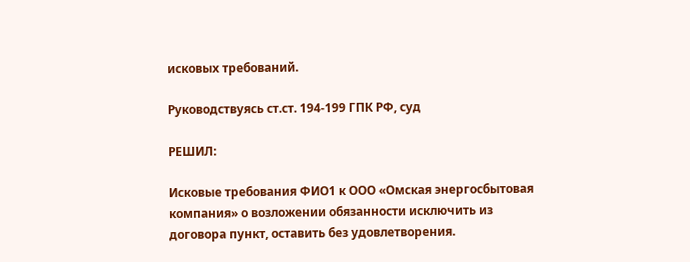исковых требований.

Руководствуясь ст.ст. 194-199 ГПК РФ, суд

РЕШИЛ:

Исковые требования ФИО1 к ООО «Омская энергосбытовая компания» о возложении обязанности исключить из договора пункт, оставить без удовлетворения.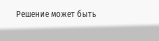Решение может быть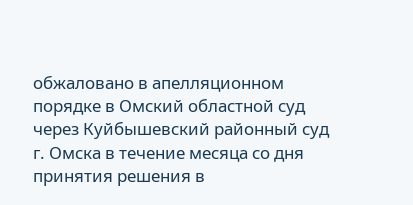обжаловано в апелляционном порядке в Омский областной суд через Куйбышевский районный суд г. Омска в течение месяца со дня принятия решения в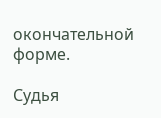окончательной форме.

Судья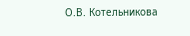О.В. Котельникова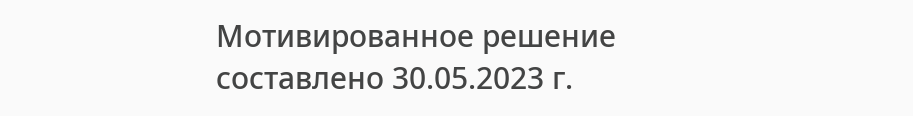Мотивированное решение составлено 30.05.2023 г.